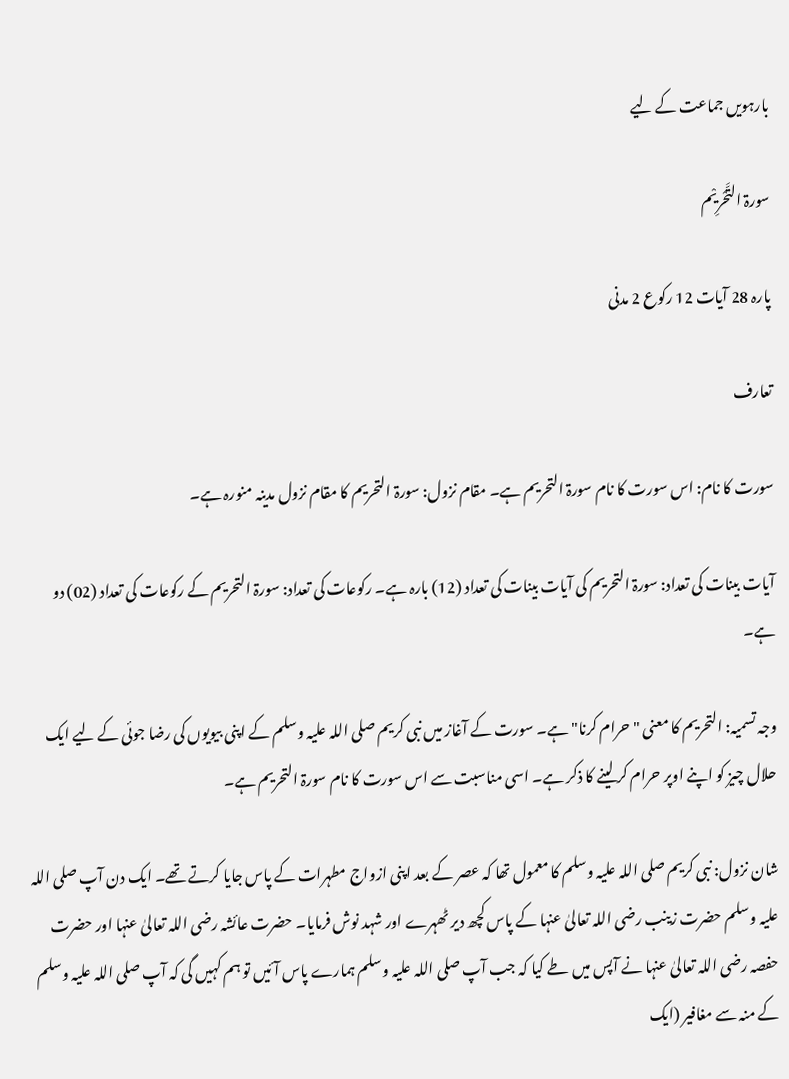بارہویں جماعت کے لیے

سورۃ التَّحْرِیْم

پارہ 28 آیات 12 رکوع 2 مدنی

تعارف

سورت کا نام: اس سورت کا نام سورۃ التحریم ہے۔ مقام نزول: سورۃ التحریم کا مقام نزول مدینہ منورہ ہے۔

آیات بینات کی تعداد: سورۃ التحریم کی آیات بینات کی تعداد (12) بارہ ہے۔ رکوعات کی تعداد: سورۃ التحریم کے رکوعات کی تعداد (02) دو ہے۔

وجہ تسمیہ: التحریم کا معنی "حرام کرنا" ہے۔ سورت کے آغاز میں نبی کریم صلی اللہ علیہ وسلم کے اپنی بیویوں کی رضا جوئی کے لیے ایک حلال چیز کو اپنے اوپر حرام کر لینے کا ذکر ہے۔ اسی مناسبت سے اس سورت کا نام سورۃ التحریم ہے۔

شان نزول: نبی کریم صلی اللہ علیہ وسلم کا معمول تھا کہ عصر کے بعد اپنی ازواج مطہرات کے پاس جایا کرتے تھے۔ ایک دن آپ صلی اللہ علیہ وسلم حضرت زینب رضی اللہ تعالیٰ عنہا کے پاس کچھ دیر ٹھہرے اور شہد نوش فرمایا۔ حضرت عائشہ رضی اللہ تعالیٰ عنہا اور حضرت حفصہ رضی اللہ تعالیٰ عنہا نے آپس میں طے کیا کہ جب آپ صلی اللہ علیہ وسلم ہمارے پاس آئیں تو ہم کہیں گی کہ آپ صلی اللہ علیہ وسلم کے منہ سے مغافیر (ایک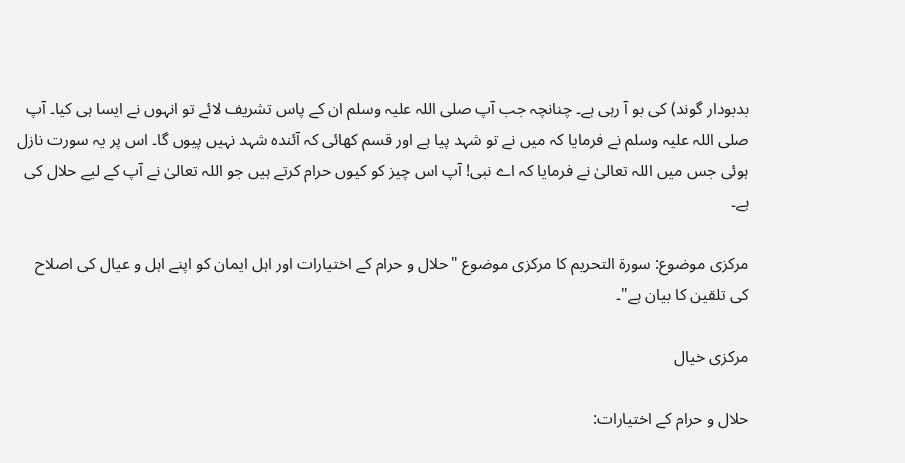بدبودار گوند) کی بو آ رہی ہے۔ چنانچہ جب آپ صلی اللہ علیہ وسلم ان کے پاس تشریف لائے تو انہوں نے ایسا ہی کیا۔ آپ صلی اللہ علیہ وسلم نے فرمایا کہ میں نے تو شہد پیا ہے اور قسم کھائی کہ آئندہ شہد نہیں پیوں گا۔ اس پر یہ سورت نازل ہوئی جس میں اللہ تعالیٰ نے فرمایا کہ اے نبی! آپ اس چیز کو کیوں حرام کرتے ہیں جو اللہ تعالیٰ نے آپ کے لیے حلال کی ہے۔

مرکزی موضوع: سورۃ التحریم کا مرکزی موضوع "حلال و حرام کے اختیارات اور اہل ایمان کو اپنے اہل و عیال کی اصلاح کی تلقین کا بیان ہے"۔

مرکزی خیال

حلال و حرام کے اختیارات: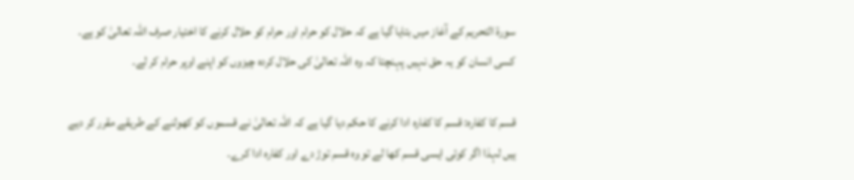سورۃ التحریم کے آغاز میں بتایا گیا ہے کہ حلال کو حرام اور حرام کو حلال کرنے کا اختیار صرف اللہ تعالیٰ کو ہے۔ کسی انسان کو یہ حق نہیں پہنچتا کہ وہ اللہ تعالیٰ کی حلال کردہ چیزوں کو اپنے اوپر حرام کر لے۔

قسم کا کفارہ: قسم کا کفارہ ادا کرنے کا حکم دیا گیا ہے کہ اللہ تعالیٰ نے قسموں کو کھولنے کے طریقے مقرر کر دیے ہیں لہذا اگر کوئی ایسی قسم کھا لے تو وہ قسم توڑ دے اور کفارہ ادا کرے۔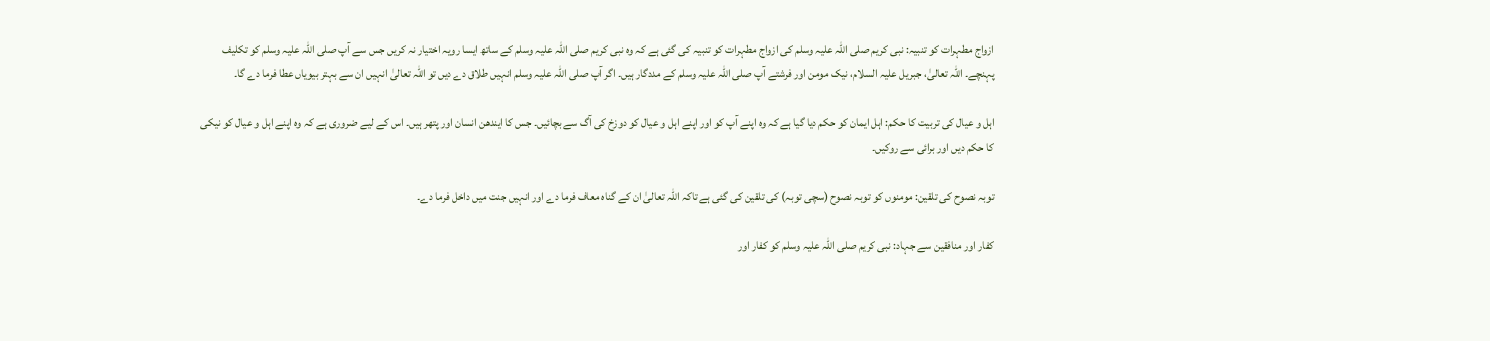ازواج مطہرات کو تنبیہ: نبی کریم صلی اللہ علیہ وسلم کی ازواج مطہرات کو تنبیہ کی گئی ہے کہ وہ نبی کریم صلی اللہ علیہ وسلم کے ساتھ ایسا رویہ اختیار نہ کریں جس سے آپ صلی اللہ علیہ وسلم کو تکلیف پہنچے۔ اللہ تعالیٰ، جبریل علیہ السلام، نیک مومن اور فرشتے آپ صلی اللہ علیہ وسلم کے مددگار ہیں۔ اگر آپ صلی اللہ علیہ وسلم انہیں طلاق دے دیں تو اللہ تعالیٰ انہیں ان سے بہتر بیویاں عطا فرما دے گا۔

اہل و عیال کی تربیت کا حکم: اہل ایمان کو حکم دیا گیا ہے کہ وہ اپنے آپ کو اور اپنے اہل و عیال کو دوزخ کی آگ سے بچائیں۔ جس کا ایندھن انسان اور پتھر ہیں۔ اس کے لیے ضروری ہے کہ وہ اپنے اہل و عیال کو نیکی کا حکم دیں اور برائی سے روکیں۔

توبہ نصوح کی تلقین: مومنوں کو توبہ نصوح (سچی توبہ) کی تلقین کی گئی ہے تاکہ اللہ تعالیٰ ان کے گناہ معاف فرما دے اور انہیں جنت میں داخل فرما دے۔

کفار اور منافقین سے جہاد: نبی کریم صلی اللہ علیہ وسلم کو کفار اور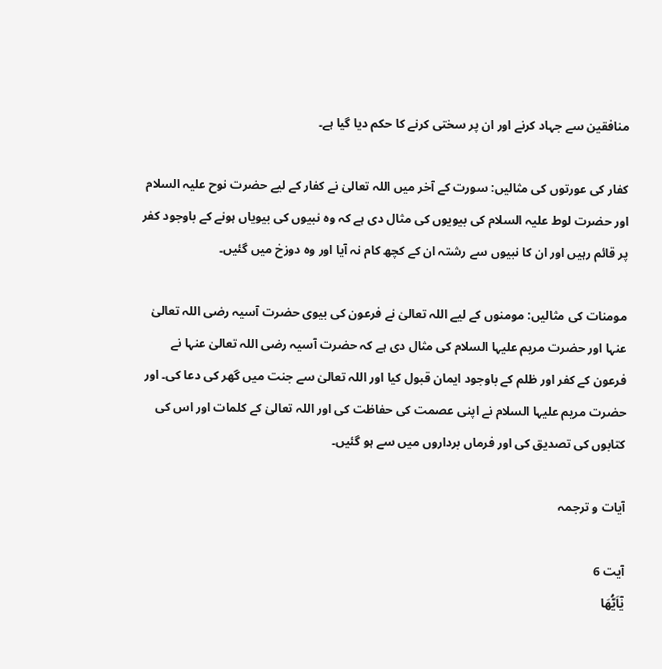منافقین سے جہاد کرنے اور ان پر سختی کرنے کا حکم دیا گیا ہے۔

کفار کی عورتوں کی مثالیں: سورت کے آخر میں اللہ تعالیٰ نے کفار کے لیے حضرت نوح علیہ السلام اور حضرت لوط علیہ السلام کی بیویوں کی مثال دی ہے کہ وہ نبیوں کی بیویاں ہونے کے باوجود کفر پر قائم رہیں اور ان کا نبیوں سے رشتہ ان کے کچھ کام نہ آیا اور وہ دوزخ میں گئیں۔

مومنات کی مثالیں: مومنوں کے لیے اللہ تعالیٰ نے فرعون کی بیوی حضرت آسیہ رضی اللہ تعالیٰ عنہا اور حضرت مریم علیہا السلام کی مثال دی ہے کہ حضرت آسیہ رضی اللہ تعالیٰ عنہا نے فرعون کے کفر اور ظلم کے باوجود ایمان قبول کیا اور اللہ تعالیٰ سے جنت میں گھر کی دعا کی۔ اور حضرت مریم علیہا السلام نے اپنی عصمت کی حفاظت کی اور اللہ تعالیٰ کے کلمات اور اس کی کتابوں کی تصدیق کی اور فرماں برداروں میں سے ہو گئیں۔

آیات و ترجمہ

آیت 6
یٰۤاَیُّهَا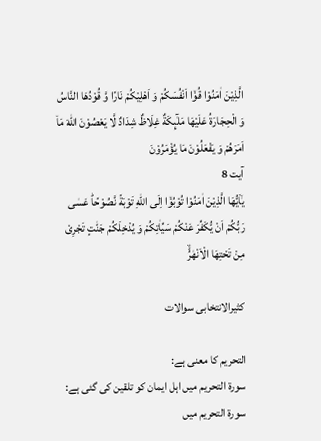الَّذِیْنَ اٰمَنُوْا قُوْۤا اَنْفُسَكُمْ وَ اَهْلِیْكُمْ نَارًا وَّ قُوْدُهَا النَّاسُ وَ الْحِجَارَةُ عَلَیْهَا مَلٰٓىِٕكَةٌ غِلَاظٌ شِدَادٌ لَّا یَعْصُوْنَ اللّٰهَ مَاۤ اَمَرَهُمْ وَ یَفْعَلُوْنَ مَا یُؤْمَرُوْنَ
آیت 8
یٰۤاَیُّهَا الَّذِیْنَ اٰمَنُوْا تُوْبُوْۤا اِلَى اللّٰهِ تَوْبَةً نَّصُوْحًاؕ عَسٰى رَبُّكُمْ اَنْ یُّكَفِّرَ عَنْكُمْ سَیِّاٰتِكُمْ وَ یُدْخِلَكُمْ جَنّٰتٍ تَجْرِیْ مِنْ تَحْتِهَا الْاَنْهٰرُۙ

کثیرالانتخابی سوالات

التحریم کا معنی ہے:
سورۃ التحریم میں اہل ایمان کو تلقین کی گئی ہے:
سورۃ التحریم میں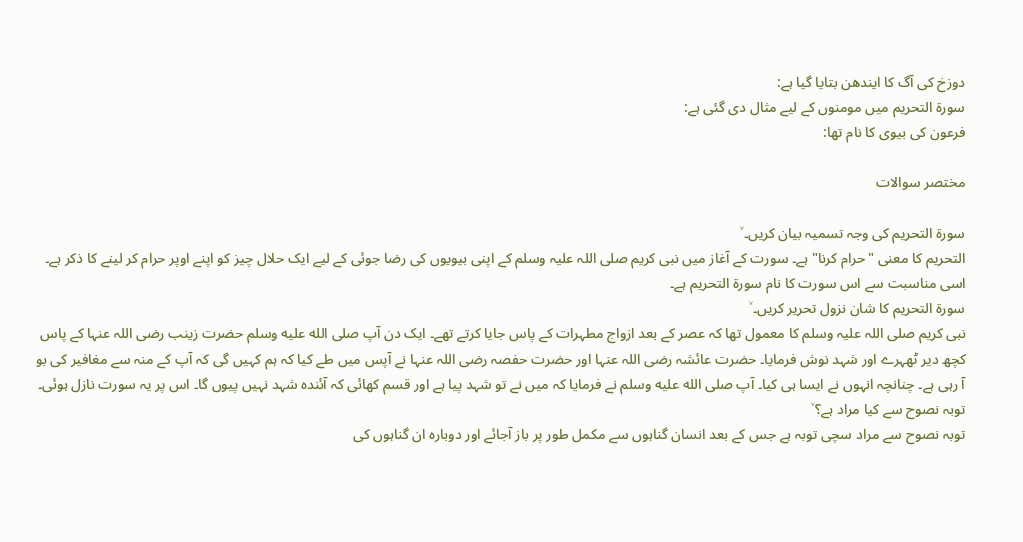دوزخ کی آگ کا ایندھن بتایا گیا ہے:
سورۃ التحریم میں مومنوں کے لیے مثال دی گئی ہے:
فرعون کی بیوی کا نام تھا:

مختصر سوالات

سورۃ التحریم کی وجہ تسمیہ بیان کریں۔˅
التحریم کا معنی "حرام کرنا" ہے۔ سورت کے آغاز میں نبی کریم صلی اللہ علیہ وسلم کے اپنی بیویوں کی رضا جوئی کے لیے ایک حلال چیز کو اپنے اوپر حرام کر لینے کا ذکر ہے۔ اسی مناسبت سے اس سورت کا نام سورۃ التحریم ہے۔
سورۃ التحریم کا شان نزول تحریر کریں۔˅
نبی کریم صلی اللہ علیہ وسلم کا معمول تھا کہ عصر کے بعد ازواج مطہرات کے پاس جایا کرتے تھے۔ ایک دن آپ صلى الله عليه وسلم حضرت زینب رضی اللہ عنہا کے پاس کچھ دیر ٹھہرے اور شہد نوش فرمایا۔ حضرت عائشہ رضی اللہ عنہا اور حضرت حفصہ رضی اللہ عنہا نے آپس میں طے کیا کہ ہم کہیں گی کہ آپ کے منہ سے مغافیر کی بو آ رہی ہے۔ چنانچہ انہوں نے ایسا ہی کیا۔ آپ صلى الله عليه وسلم نے فرمایا کہ میں نے تو شہد پیا ہے اور قسم کھائی کہ آئندہ شہد نہیں پیوں گا۔ اس پر یہ سورت نازل ہوئی۔
توبہ نصوح سے کیا مراد ہے؟˅
توبہ نصوح سے مراد سچی توبہ ہے جس کے بعد انسان گناہوں سے مکمل طور پر باز آجائے اور دوبارہ ان گناہوں کی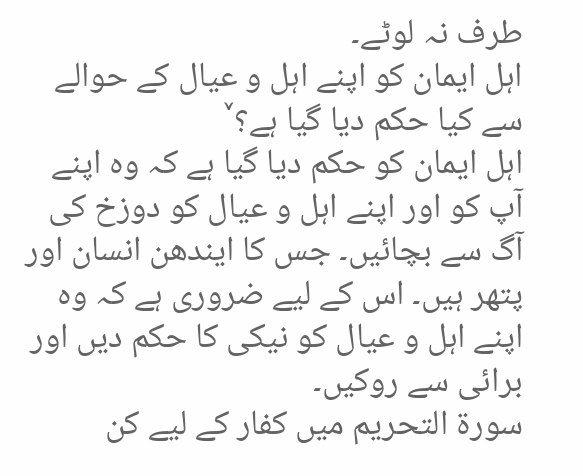طرف نہ لوٹے۔
اہل ایمان کو اپنے اہل و عیال کے حوالے سے کیا حکم دیا گیا ہے؟˅
اہل ایمان کو حکم دیا گیا ہے کہ وہ اپنے آپ کو اور اپنے اہل و عیال کو دوزخ کی آگ سے بچائیں۔ جس کا ایندھن انسان اور پتھر ہیں۔ اس کے لیے ضروری ہے کہ وہ اپنے اہل و عیال کو نیکی کا حکم دیں اور برائی سے روکیں۔
سورۃ التحریم میں کفار کے لیے کن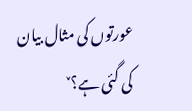عورتوں کی مثال بیان کی گئی ہے؟˅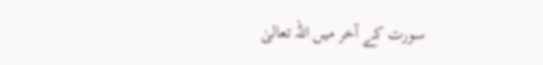سورت کے آخر میں اللہ تعالیٰ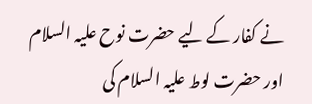نے کفار کے لیے حضرت نوح علیہ السلام اور حضرت لوط علیہ السلام کی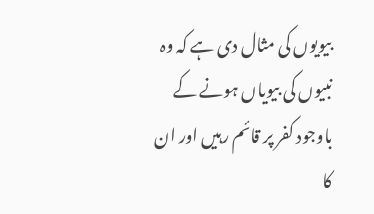بیویوں کی مثال دی ہے کہ وہ نبیوں کی بیویاں ہونے کے باوجود کفر پر قائم رہیں اور ان کا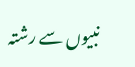نبیوں سے رشتہ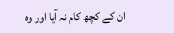ان کے کچھ کام نہ آیا اور وہ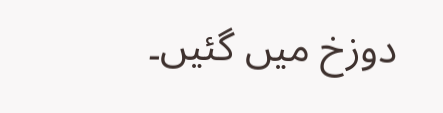دوزخ میں گئیں۔